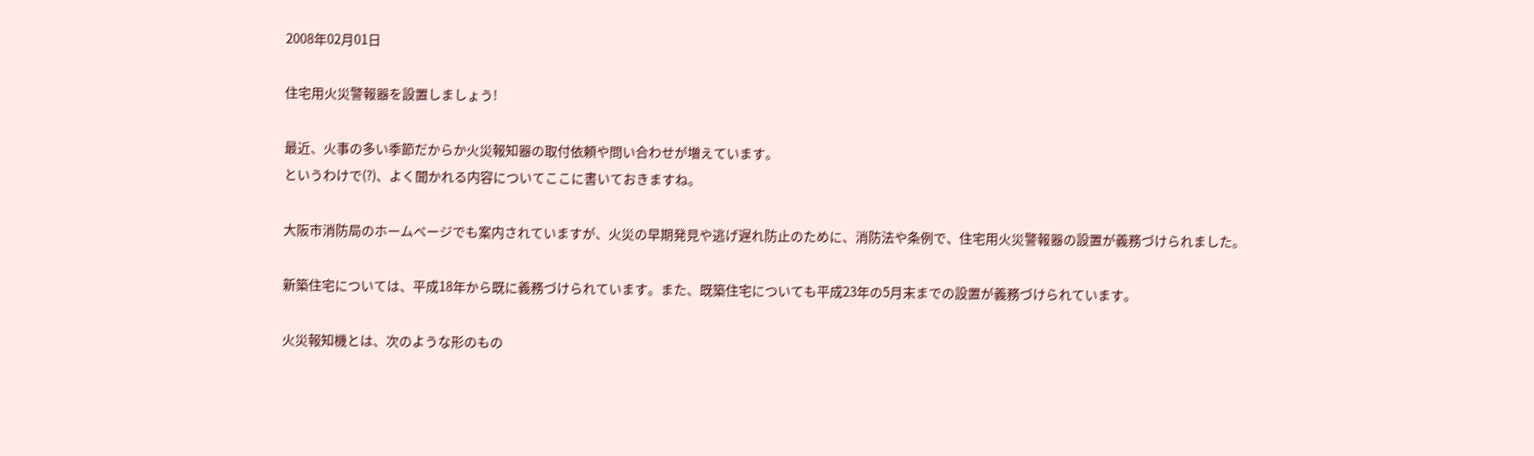2008年02月01日

住宅用火災警報器を設置しましょう!

最近、火事の多い季節だからか火災報知器の取付依頼や問い合わせが増えています。
というわけで(?)、よく聞かれる内容についてここに書いておきますね。

大阪市消防局のホームページでも案内されていますが、火災の早期発見や逃げ遅れ防止のために、消防法や条例で、住宅用火災警報器の設置が義務づけられました。

新築住宅については、平成18年から既に義務づけられています。また、既築住宅についても平成23年の5月末までの設置が義務づけられています。

火災報知機とは、次のような形のもの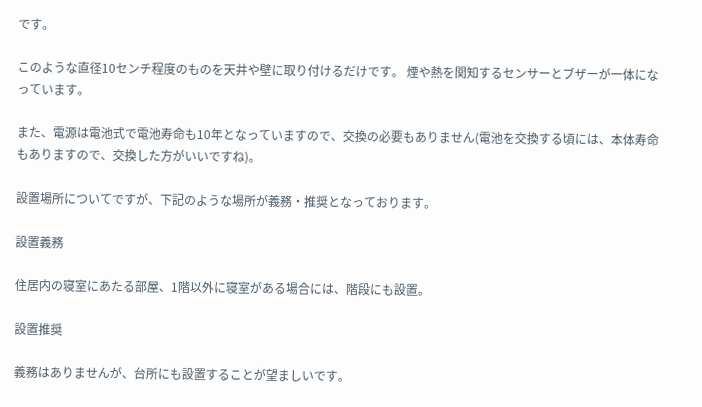です。

このような直径10センチ程度のものを天井や壁に取り付けるだけです。 煙や熱を関知するセンサーとブザーが一体になっています。

また、電源は電池式で電池寿命も10年となっていますので、交換の必要もありません(電池を交換する頃には、本体寿命もありますので、交換した方がいいですね)。

設置場所についてですが、下記のような場所が義務・推奨となっております。

設置義務

住居内の寝室にあたる部屋、1階以外に寝室がある場合には、階段にも設置。

設置推奨

義務はありませんが、台所にも設置することが望ましいです。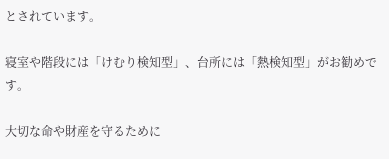とされています。

寝室や階段には「けむり検知型」、台所には「熱検知型」がお勧めです。

大切な命や財産を守るために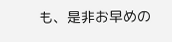も、是非お早めの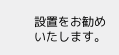設置をお勧めいたします。